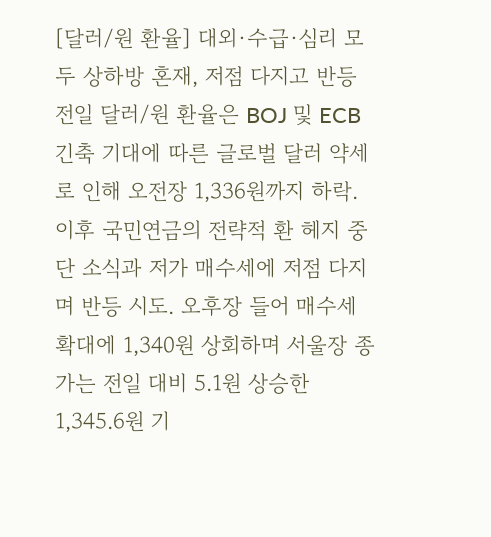[달러/원 환율] 대외·수급·심리 모두 상하방 혼재, 저점 다지고 반등
전일 달러/원 환율은 BOJ 및 ECB 긴축 기대에 따른 글로벌 달러 약세로 인해 오전장 1,336원까지 하락. 이후 국민연금의 전략적 환 헤지 중단 소식과 저가 매수세에 저점 다지며 반등 시도. 오후장 들어 매수세 확대에 1,340원 상회하며 서울장 종가는 전일 대비 5.1원 상승한 1,345.6원 기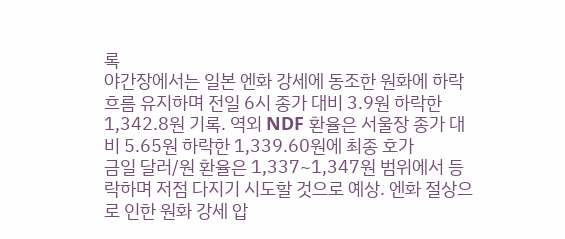록
야간장에서는 일본 엔화 강세에 동조한 원화에 하락 흐름 유지하며 전일 6시 종가 대비 3.9원 하락한 1,342.8원 기록. 역외 NDF 환율은 서울장 종가 대비 5.65원 하락한 1,339.60원에 최종 호가
금일 달러/원 환율은 1,337~1,347원 범위에서 등락하며 저점 다지기 시도할 것으로 예상. 엔화 절상으로 인한 원화 강세 압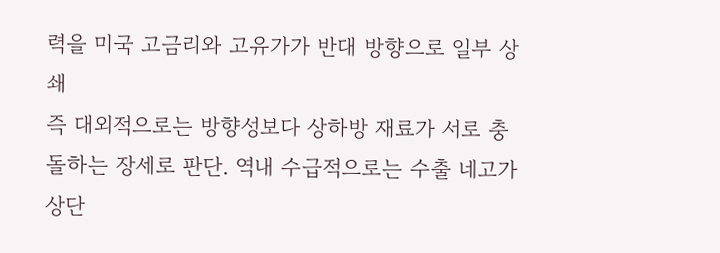력을 미국 고금리와 고유가가 반대 방향으로 일부 상쇄
즉 대외적으로는 방향성보다 상하방 재료가 서로 충돌하는 장세로 판단. 역내 수급적으로는 수출 네고가 상단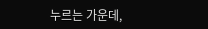누르는 가운데,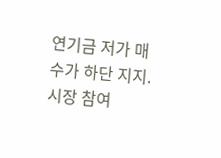연기금 저가 매수가 하단 지지. 시장 참여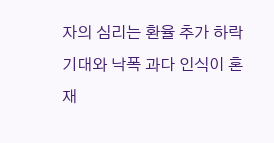자의 심리는 환율 추가 하락 기대와 낙폭 과다 인식이 혼재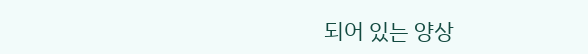되어 있는 양상